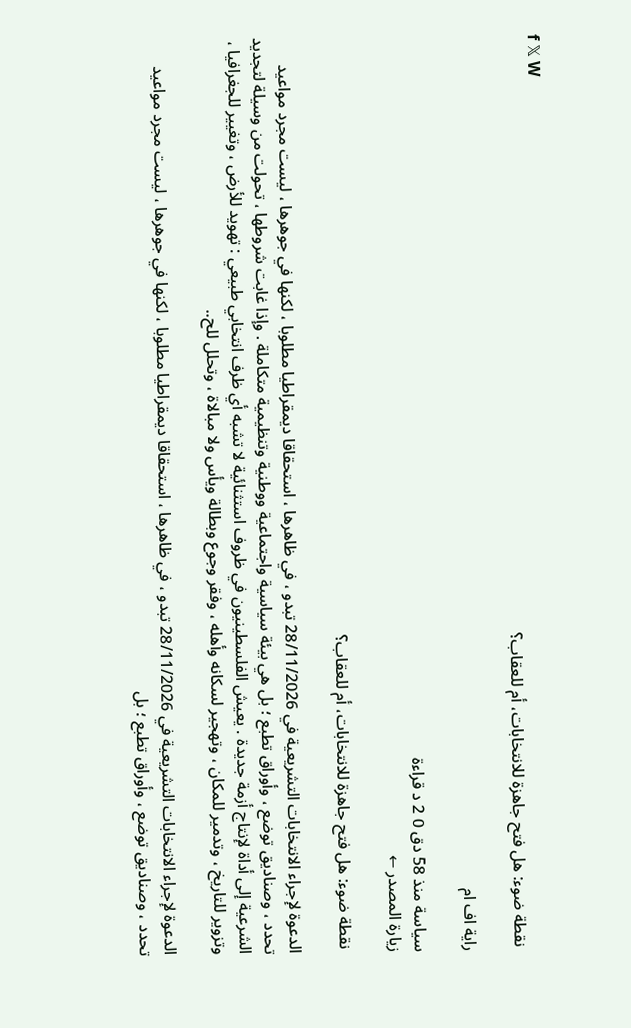f 𝕏 W
 نقطة ضوء: هل فتح جاهزة للانتخابات، أم للعقاب؟

راية اف ام

سياسة منذ 58 دق 0 2 د قراءة
زيارة المصدر ←

 نقطة ضوء: هل فتح جاهزة للانتخابات، أم للعقاب؟

الدعوة لإجراء الانتخابات التشريعية في 28/11/2026 تبدو ، في ظاهرها ، استحقاقا ديمقراطيا مطلوبا ، لكنها في جوهرها ، ليست مجرد مواعيد تحدد ، وصناديق توضع ، وأوراق تطبع ؛ بل هي بيئة سياسية واجتماعية ووطنية وتنظيمية متكاملة . وإذا غابت شروطها ، تحولت من وسيلة لتجديد الشرعية إلى أداة لإنتاج أزمة جديدة . يعيش الفلسطينيون في ظروف استثنائية لا تشبه أي ظرف انتخابي طبيعي : تهويد للأرض ، وتغيير للجغرافيا ، وتزوير للتاريخ ، وتدمير للمكان ، وتهجير لسكانه وأهله ، وفقر وجوع وبطالة ويأس ولا مبالاة ، وتحلل للح..

الدعوة لإجراء الانتخابات التشريعية في 28/11/2026 تبدو ، في ظاهرها ، استحقاقا ديمقراطيا مطلوبا ، لكنها في جوهرها ، ليست مجرد مواعيد تحدد ، وصناديق توضع ، وأوراق تطبع ؛ بل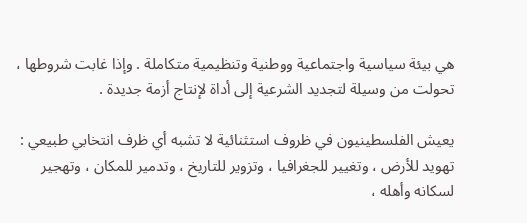هي بيئة سياسية واجتماعية ووطنية وتنظيمية متكاملة . وإذا غابت شروطها ، تحولت من وسيلة لتجديد الشرعية إلى أداة لإنتاج أزمة جديدة .

يعيش الفلسطينيون في ظروف استثنائية لا تشبه أي ظرف انتخابي طبيعي : تهويد للأرض ، وتغيير للجغرافيا ، وتزوير للتاريخ ، وتدمير للمكان ، وتهجير لسكانه وأهله ،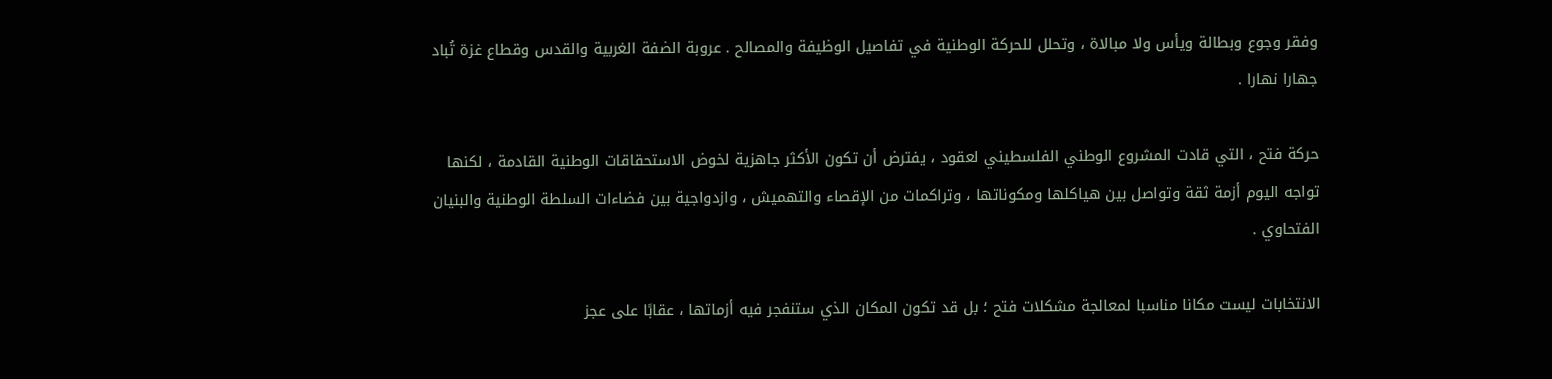وفقر وجوع وبطالة ويأس ولا مبالاة ، وتحلل للحركة الوطنية في تفاصيل الوظيفة والمصالح . عروبة الضفة الغربية والقدس وقطاع غزة تُباد جهارا نهارا .

حركة فتح ، التي قادت المشروع الوطني الفلسطيني لعقود ، يفترض أن تكون الأكثر جاهزية لخوض الاستحقاقات الوطنية القادمة ، لكنها تواجه اليوم أزمة ثقة وتواصل بين هياكلها ومكوناتها ، وتراكمات من الإقصاء والتهميش ، وازدواجية بين فضاءات السلطة الوطنية والبنيان الفتحاوي .

الانتخابات ليست مكانا مناسبا لمعالجة مشكلات فتح ؛ بل قد تكون المكان الذي ستنفجر فيه أزماتها ، عقابًا على عجز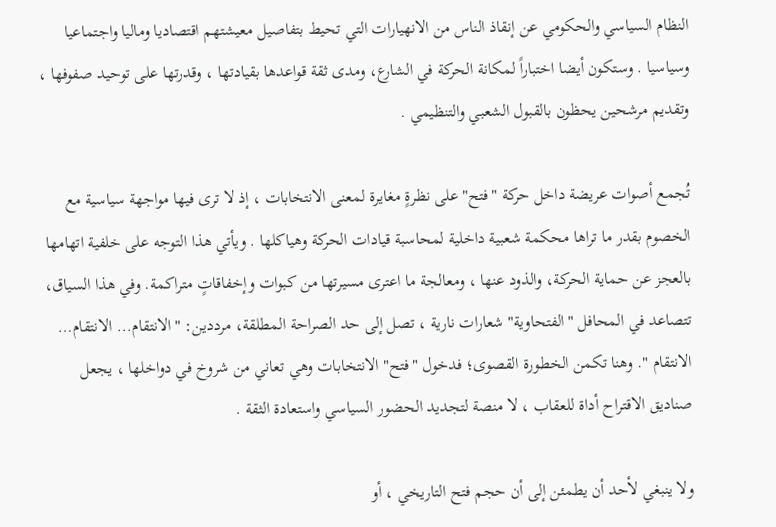النظام السياسي والحكومي عن إنقاذ الناس من الانهيارات التي تحيط بتفاصيل معيشتهم اقتصاديا وماليا واجتماعيا وسياسيا . وستكون أيضا اختباراً لمكانة الحركة في الشارع، ومدى ثقة قواعدها بقيادتها ، وقدرتها على توحيد صفوفها ، وتقديم مرشحين يحظون بالقبول الشعبي والتنظيمي .

تُجمع أصوات عريضة داخل حركة "فتح" على نظرةٍ مغايرة لمعنى الانتخابات ، إذ لا ترى فيها مواجهة سياسية مع الخصوم بقدر ما تراها محكمة شعبية داخلية لمحاسبة قيادات الحركة وهياكلها . ويأتي هذا التوجه على خلفية اتهامها بالعجز عن حماية الحركة، والذود عنها ، ومعالجة ما اعترى مسيرتها من كبوات وإخفاقاتٍ متراكمة. وفي هذا السياق، تتصاعد في المحافل "الفتحاوية" شعارات نارية ، تصل إلى حد الصراحة المطلقة، مرددين: "الانتقام... الانتقام… الانتقام ". وهنا تكمن الخطورة القصوى؛ فدخول "فتح" الانتخابات وهي تعاني من شروخ في دواخلها ، يجعل صناديق الاقتراح أداة للعقاب ، لا منصة لتجديد الحضور السياسي واستعادة الثقة .

ولا ينبغي لأحد أن يطمئن إلى أن حجم فتح التاريخي ، أو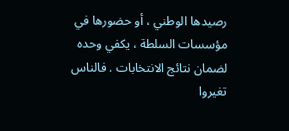رصيدها الوطني ، أو حضورها في مؤسسات السلطة ، يكفي وحده لضمان نتائج الانتخابات . فالناس تغيروا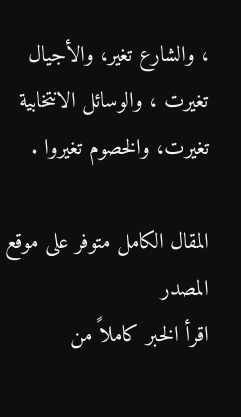، والشارع تغير، والأجيال تغيرت ، والوسائل الانتخابية تغيرت، والخصوم تغيروا .

المقال الكامل متوفر على موقع المصدر
اقرأ الخبر كاملاً من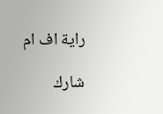راية اف ام

شارك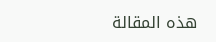هذه المقالة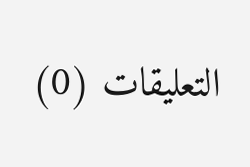التعليقات (0)